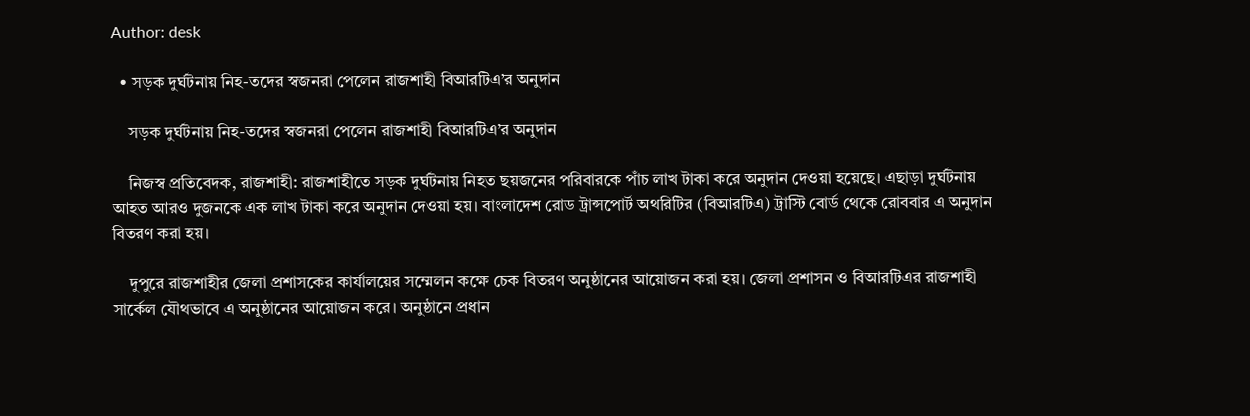Author: desk

  • সড়ক দুর্ঘটনায় নিহ-তদের স্বজনরা পেলেন রাজশাহী বিআরটিএ’র অনুদান

    সড়ক দুর্ঘটনায় নিহ-তদের স্বজনরা পেলেন রাজশাহী বিআরটিএ’র অনুদান

    নিজস্ব প্রতিবেদক, রাজশাহী: রাজশাহীতে সড়ক দুর্ঘটনায় নিহত ছয়জনের পরিবারকে পাঁচ লাখ টাকা করে অনুদান দেওয়া হয়েছে। এছাড়া দুর্ঘটনায় আহত আরও দুজনকে এক লাখ টাকা করে অনুদান দেওয়া হয়। বাংলাদেশ রোড ট্রান্সপোর্ট অথরিটির (বিআরটিএ) ট্রাস্টি বোর্ড থেকে রোববার এ অনুদান বিতরণ করা হয়।

    দুপুরে রাজশাহীর জেলা প্রশাসকের কার্যালয়ের সম্মেলন কক্ষে চেক বিতরণ অনুষ্ঠানের আয়োজন করা হয়। জেলা প্রশাসন ও বিআরটিএর রাজশাহী সার্কেল যৌথভাবে এ অনুষ্ঠানের আয়োজন করে। অনুষ্ঠানে প্রধান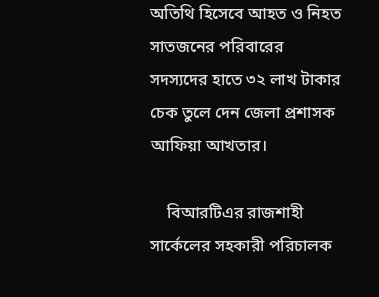অতিথি হিসেবে আহত ও নিহত সাতজনের পরিবারের সদস্যদের হাতে ৩২ লাখ টাকার চেক তুলে দেন জেলা প্রশাসক আফিয়া আখতার।

    বিআরটিএর রাজশাহী সার্কেলের সহকারী পরিচালক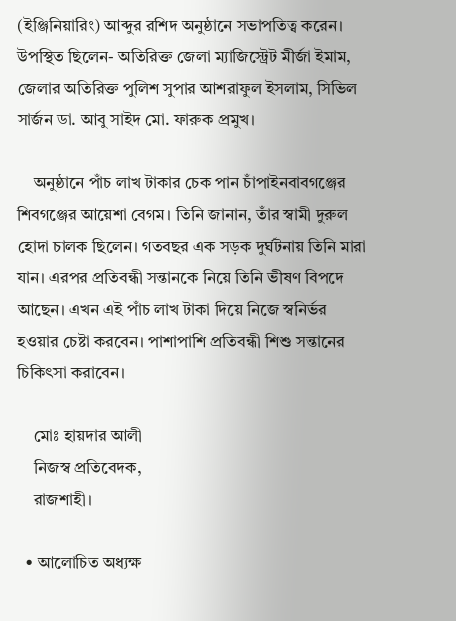(ইঞ্জিনিয়ারিং) আব্দুর রশিদ অনুষ্ঠানে সভাপতিত্ব করেন। উপস্থিত ছিলেন- অতিরিক্ত জেলা ম্যাজিস্ট্রেট মীর্জা ইমাম, জেলার অতিরিক্ত পুলিশ সুপার আশরাফুল ইসলাম, সিভিল সার্জন ডা. আবু সাইদ মো. ফারুক প্রমুখ।

    অনুষ্ঠানে পাঁচ লাখ টাকার চেক পান চাঁপাইনবাবগঞ্জের শিবগঞ্জের আয়েশা বেগম। তিনি জানান, তাঁর স্বামী দুরুল হোদা চালক ছিলেন। গতবছর এক সড়ক দুর্ঘটনায় তিনি মারা যান। এরপর প্রতিবন্ধী সন্তানকে নিয়ে তিনি ভীষণ বিপদে আছেন। এখন এই পাঁচ লাখ টাকা দিয়ে নিজে স্বনির্ভর হওয়ার চেষ্টা করবেন। পাশাপাশি প্রতিবন্ধী শিশু সন্তানের চিকিৎসা করাবেন।

    মোঃ হায়দার আলী
    নিজস্ব প্রতিবেদক,
    রাজশাহী।

  • আলোচিত অধ্যক্ষ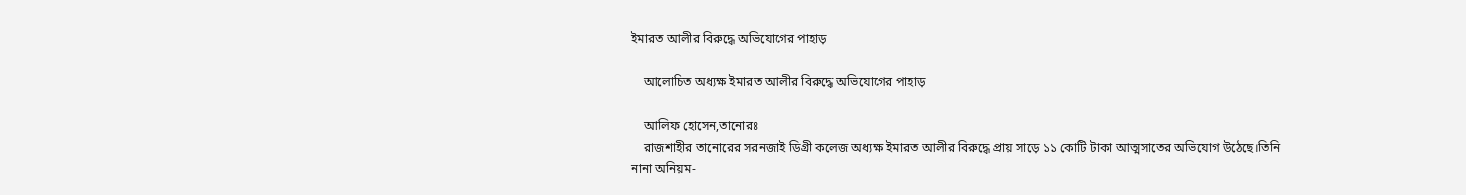ইমারত আলীর বিরুদ্ধে অভিযোগের পাহাড়

    আলোচিত অধ্যক্ষ ইমারত আলীর বিরুদ্ধে অভিযোগের পাহাড়

    আলিফ হোসেন,তানোরঃ
    রাজশাহীর তানোরের সরনজাই ডিগ্রী কলেজ অধ্যক্ষ ইমারত আলীর বিরুদ্ধে প্রায় সাড়ে ১১ কোটি টাকা আত্মসাতের অভিযোগ উঠেছে।তিনি নানা অনিয়ম-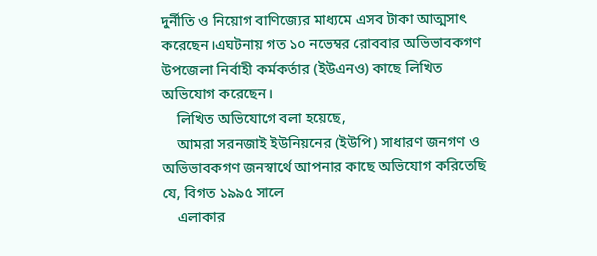দুর্নীতি ও নিয়োগ বাণিজ্যের মাধ্যমে এসব টাকা আত্মসাৎ করেছেন।এঘটনায় গত ১০ নভেম্বর রোববার অভিভাবকগণ উপজেলা নির্বাহী কর্মকর্তার (ইউএনও) কাছে লিখিত অভিযোগ করেছেন।
    লিখিত অভিযোগে বলা হয়েছে,
    আমরা সরনজাই ইউনিয়নের (ইউপি) সাধারণ জনগণ ও অভিভাবকগণ জনস্বার্থে আপনার কাছে অভিযোগ করিতেছি যে, বিগত ১৯৯৫ সালে
    এলাকার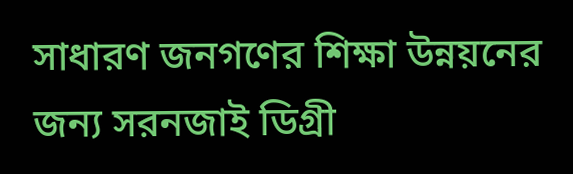সাধারণ জনগণের শিক্ষা উন্নয়নের জন্য সরনজাই ডিগ্রী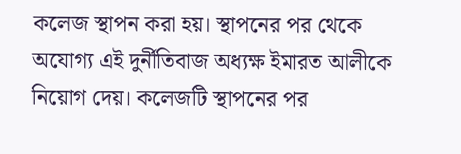কলেজ স্থাপন করা হয়। স্থাপনের পর থেকে অযোগ্য এই দুর্নীতিবাজ অধ্যক্ষ ইমারত আলীকে নিয়োগ দেয়। কলেজটি স্থাপনের পর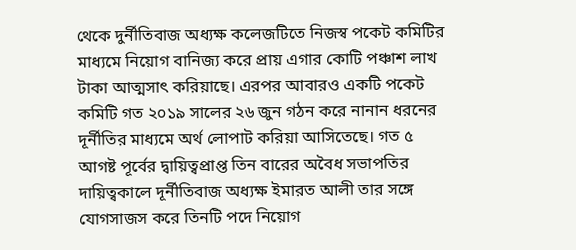থেকে দুর্নীতিবাজ অধ্যক্ষ কলেজটিতে নিজস্ব পকেট কমিটির মাধ্যমে নিয়োগ বানিজ্য করে প্রায় এগার কোটি পঞ্চাশ লাখ টাকা আত্মসাৎ করিয়াছে। এরপর আবারও একটি পকেট কমিটি গত ২০১৯ সালের ২৬ জুন গঠন করে নানান ধরনের দূর্নীতির মাধ্যমে অর্থ লোপাট করিয়া আসিতেছে। গত ৫ আগষ্ট পূর্বের দ্বায়িত্বপ্রাপ্ত তিন বারের অবৈধ সভাপতির দায়িত্বকালে দূর্নীতিবাজ অধ্যক্ষ ইমারত আলী তার সঙ্গে যোগসাজস করে তিনটি পদে নিয়োগ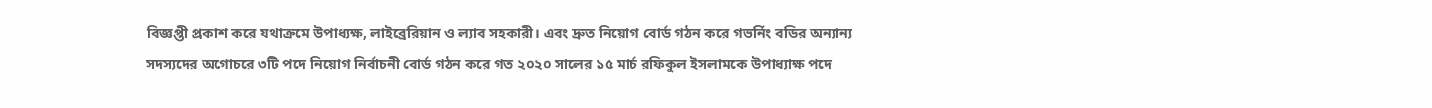বিজ্ঞপ্তী প্রকাশ করে যথাক্রমে উপাধ্যক্ষ, লাইব্রেরিয়ান ও ল্যাব সহকারী। এবং দ্রুত নিয়োগ বোর্ড গঠন করে গভর্নিং বডির অন্যান্য সদস্যদের অগোচরে ৩টি পদে নিয়োগ নির্বাচনী বোর্ড গঠন করে গত ২০২০ সালের ১৫ মার্চ রফিকুল ইসলামকে উপাধ্যাক্ষ পদে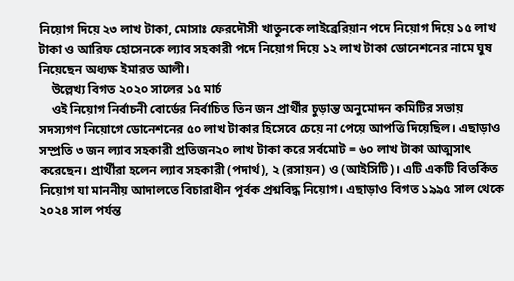নিয়োগ দিয়ে ২৩ লাখ টাকা, মোসাঃ ফেরদৌসী খাতুনকে লাইব্রেরিয়ান পদে নিয়োগ দিয়ে ১৫ লাখ টাকা ও আরিফ হোসেনকে ল্যাব সহকারী পদে নিয়োগ দিয়ে ১২ লাখ টাকা ডোনেশনের নামে ঘুষ নিয়েছেন অধ্যক্ষ ইমারত আলী।
    উল্লেখ্য বিগত ২০২০ সালের ১৫ মার্চ
    ওই নিয়োগ নির্বাচনী বোর্ডের নির্বাচিত তিন জন প্রার্থীর চুড়ান্ত অনুমোদন কমিটির সভায় সদস্যগণ নিয়োগে ডোনেশনের ৫০ লাখ টাকার হিসেবে চেয়ে না পেয়ে আপত্তি দিয়েছিল। এছাড়াও সম্প্রতি ৩ জন ল্যাব সহকারী প্রতিজন২০ লাখ টাকা করে সর্বমোট = ৬০ লাখ টাকা আত্মসাৎ করেছেন। প্রার্থীরা হলেন ল্যাব সহকারী (পদার্থ), ২ (রসায়ন) ও (আইসিটি)। এটি একটি বিতর্কিত নিয়োগ যা মাননীয় আদালতে বিচারাধীন পূর্বক প্রশ্নবিদ্ধ নিয়োগ। এছাড়াও বিগত ১৯৯৫ সাল থেকে ২০২৪ সাল পর্যন্ত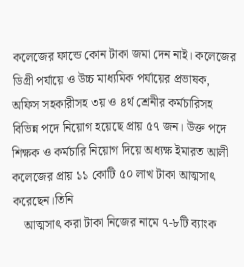কলেজের ফান্ডে কোন টাকা জমা দেন নাই। কলেজের ডিগ্রী পর্যায়ে ও উচ্চ মাধ্যমিক পর্যায়ের প্রভাষক, অফিস সহকারীসহ ৩য় ও ৪র্থ শ্রেনীর কর্মচারিসহ বিভিন্ন পদে নিয়োগ হয়েছে প্রায় ৫৭ জন। উক্ত পদে শিক্ষক ও কর্মচারি নিয়োগ দিয়ে অধ্যক্ষ ইমারত আলী কলেজের প্রায় ১১ কোটি ৫০ লাখ টাকা আত্মসাৎ করেছেন।তিনি
    আত্মসাৎ করা টাকা নিজের নামে ৭-৮টি ব্যাংক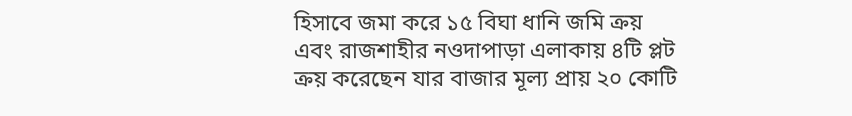হিসাবে জমা করে ১৫ বিঘা ধানি জমি ক্রয় এবং রাজশাহীর নওদাপাড়া এলাকায় ৪টি প্লট ক্রয় করেছেন যার বাজার মূল্য প্রায় ২০ কোটি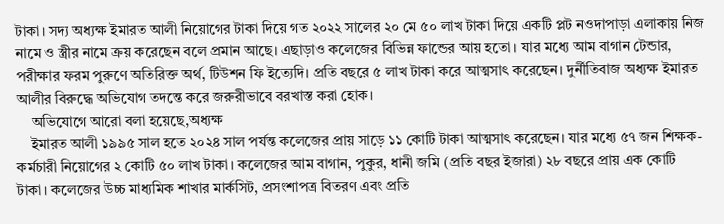টাকা। সদ্য অধ্যক্ষ ইমারত আলী নিয়োগের টাকা দিয়ে গত ২০২২ সালের ২০ মে ৫০ লাখ টাকা দিয়ে একটি প্লট নওদাপাড়া এলাকায় নিজ নামে ও স্ত্রীর নামে ক্রয় করেছেন বলে প্রমান আছে। এছাড়াও কলেজের বিভিন্ন ফান্ডের আয় হতো। যার মধ্যে আম বাগান টেন্ডার, পরীক্ষার ফরম পুরুণে অতিরিক্ত অর্থ, টিউশন ফি ইত্যেদি। প্রতি বছরে ৫ লাখ টাকা করে আত্মসাৎ করেছেন। দুর্নীতিবাজ অধ্যক্ষ ইমারত আলীর বিরুদ্ধে অভিযোগ তদন্তে করে জরুরীভাবে বরখাস্ত করা হোক।
    অভিযোগে আরো বলা হয়েছে,অধ্যক্ষ
    ইমারত আলী ১৯৯৫ সাল হতে ২০২৪ সাল পর্যন্ত কলেজের প্রায় সাড়ে ১১ কোটি টাকা আত্মসাৎ করেছেন। যার মধ্যে ৫৭ জন শিক্ষক-কর্মচারী নিয়োগের ২ কোটি ৫০ লাখ টাকা। কলেজের আম বাগান, পুকুর, ধানী জমি (প্রতি বছর ইজারা) ২৮ বছরে প্রায় এক কোটি টাকা। কলেজের উচ্চ মাধ্যমিক শাখার মার্কসিট, প্রসংশাপত্র বিতরণ এবং প্রতি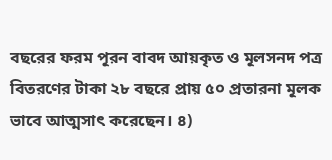বছরের ফরম পূরন বাবদ আয়কৃত ও মূলসনদ পত্র বিতরণের টাকা ২৮ বছরে প্রায় ৫০ প্রতারনা মূলক ভাবে আত্মসাৎ করেছেন। ৪)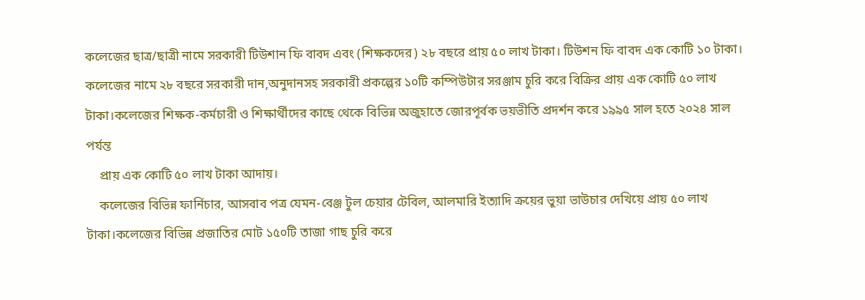কলেজের ছাত্র/ছাত্রী নামে সরকারী টিউশান ফি বাবদ এবং (শিক্ষকদের) ২৮ বছরে প্রায় ৫০ লাখ টাকা। টিউশন ফি বাবদ এক কোটি ১০ টাকা। কলেজের নামে ২৮ বছরে সরকারী দান,অনুদানসহ সরকারী প্রকল্পের ১০টি কম্পিউটার সরঞ্জাম চুরি করে বিক্রির প্রায় এক কোটি ৫০ লাখ টাকা।কলেজের শিক্ষক-কর্মচারী ও শিক্ষার্থীদের কাছে থেকে বিভিন্ন অজুহাতে জোরপূর্বক ভয়ভীতি প্রদর্শন করে ১৯৯৫ সাল হতে ২০২৪ সাল পর্যন্ত
    প্রায় এক কোটি ৫০ লাখ টাকা আদায়।
    কলেজের বিভিন্ন ফার্নিচার, আসবাব পত্র যেমন-বেঞ্জ টুল চেয়ার টেবিল, আলমারি ইত্যাদি ক্রয়ের ভুয়া ভাউচার দেখিয়ে প্রায় ৫০ লাখ টাকা।কলেজের বিভিন্ন প্রজাতির মোট ১৫০টি তাজা গাছ চুরি করে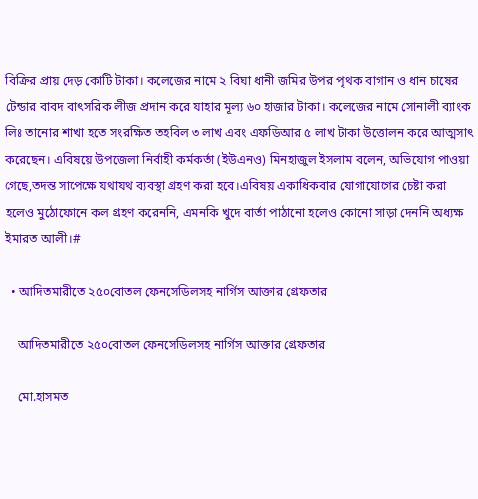বিক্রির প্রায় দেড় কোটি টাকা। কলেজের নামে ২ বিঘা ধানী জমির উপর পৃথক বাগান ও ধান চাষের টেন্ডার বাবদ বাৎসরিক লীজ প্রদান করে যাহার মূল্য ৬০ হাজার টাকা। কলেজের নামে সোনালী ব্যাংক লিঃ তানোর শাখা হতে সংরক্ষিত তহবিল ৩ লাখ এবং এফডিআর ৫ লাখ টাকা উত্তোলন করে আত্মসাৎ করেছেন। এবিষয়ে উপজেলা নির্বাহী কর্মকর্তা (ইউএনও) মিনহাজুল ইসলাম বলেন, অভিযোগ পাওয়া গেছে,তদন্ত সাপেক্ষে যথাযথ ব্যবস্থা গ্রহণ করা হবে।এবিষয় একাধিকবার যোগাযোগের চেষ্টা করা হলেও মুঠোফোনে কল গ্রহণ করেননি, এমনকি খুদে বার্তা পাঠানো হলেও কোনো সাড়া দেননি অধ্যক্ষ ইমারত আলী।#

  • আদিতমারীতে ২৫০বোতল ফেনসেডিলসহ নার্গিস আক্তার গ্রেফতার

    আদিতমারীতে ২৫০বোতল ফেনসেডিলসহ নার্গিস আক্তার গ্রেফতার

    মো.হাসমত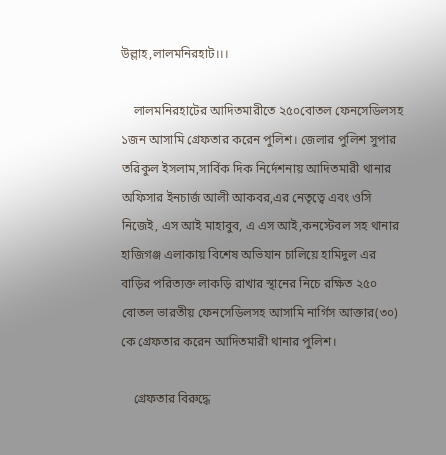উল্লাহ,লালমনিরহাট।।।

    লালমনিরহাটের আদিতমারীতে ২৫০বোতল ফেনসেডিলসহ ১জন আসামি গ্রেফতার করেন পুলিশ। জেলার পুলিশ সুপার তরিকুল ইসলাম,সার্বিক দিক নির্দেশনায় আদিতমারী থানার অফিসার ইনচার্জ আলী আকবর,এর নেতৃত্বে এবং ওসি নিজেই, এস আই মাহাবুব, এ এস আই,কনস্টেবল সহ থানার হাজিগঞ্জ এলাকায় বিশেষ অভিযান চালিয়ে হামিদুল এর বাড়ির পরিত্যক্ত লাকড়ি রাখার স্থানের নিচে রক্ষিত ২৫০ বোতল ভারতীয় ফেনসেডিলসহ আসামি নার্গিস আক্তার(৩০) কে গ্রেফতার করেন আদিতমারী থানার পুলিশ।

    গ্রেফতার বিরুদ্ধে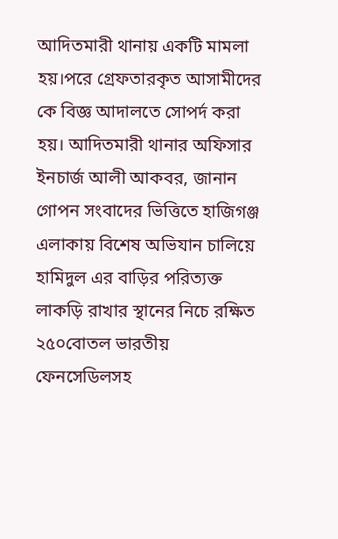আদিতমারী থানায় একটি মামলা হয়।পরে গ্রেফতারকৃত আসামীদের কে বিজ্ঞ আদালতে সোপর্দ করা হয়। আদিতমারী থানার অফিসার ইনচার্জ আলী আকবর, জানান গোপন সংবাদের ভিত্তিতে হাজিগঞ্জ এলাকায় বিশেষ অভিযান চালিয়ে হামিদুল এর বাড়ির পরিত্যক্ত লাকড়ি রাখার স্থানের নিচে রক্ষিত ২৫০বোতল ভারতীয় ফেনসেডিলসহ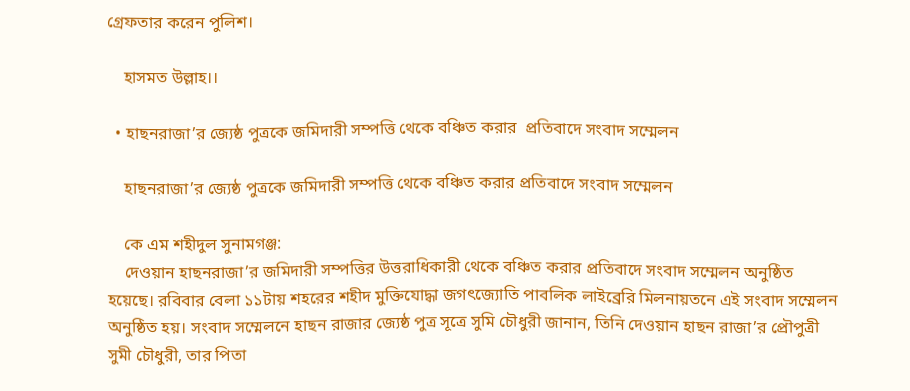গ্রেফতার করেন পুলিশ।

    হাসমত উল্লাহ।।

  • হাছনরাজা’র জ্যেষ্ঠ পুত্রকে জমিদারী সম্পত্তি থেকে বঞ্চিত করার  প্রতিবাদে সংবাদ সম্মেলন

    হাছনরাজা’র জ্যেষ্ঠ পুত্রকে জমিদারী সম্পত্তি থেকে বঞ্চিত করার প্রতিবাদে সংবাদ সম্মেলন

    কে এম শহীদুল সুনামগঞ্জ:
    দেওয়ান হাছনরাজা’র জমিদারী সম্পত্তির উত্তরাধিকারী থেকে বঞ্চিত করার প্রতিবাদে সংবাদ সম্মেলন অনুষ্ঠিত হয়েছে। রবিবার বেলা ১১টায় শহরের শহীদ মুক্তিযোদ্ধা জগৎজ‍্যোতি পাবলিক লাইব্রেরি মিলনায়তনে এই সংবাদ সম্মেলন অনুষ্ঠিত হয়। সংবাদ সম্মেলনে হাছন রাজার জ্যেষ্ঠ পুত্র সূত্রে সুমি চৌধুরী জানান, তিনি দেওয়ান হাছন রাজা’র প্রৌপুত্রী সুমী চৌধুরী, তার পিতা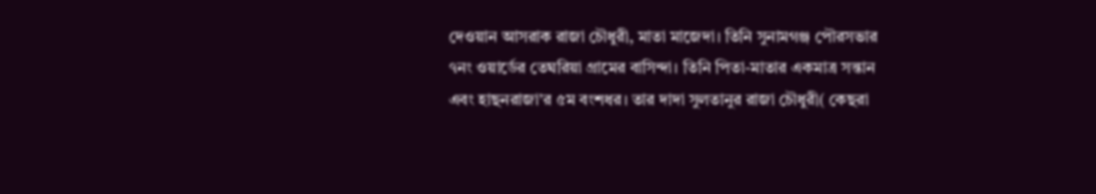দেওয়ান আসরাক রাজা চৌধুরী, মাতা মাজেদা। তিনি সুনামগঞ্জ পৌরসভার ৭নং ওয়ার্ডের তেঘরিয়া গ্রামের বাসিন্দা। তিনি পিতা-মাতার একমাত্র সন্তান এবং হাছনরাজা’র ৫ম বংশধর। তার দাদা সুলতানুর রাজা চৌধুরী( কেছরা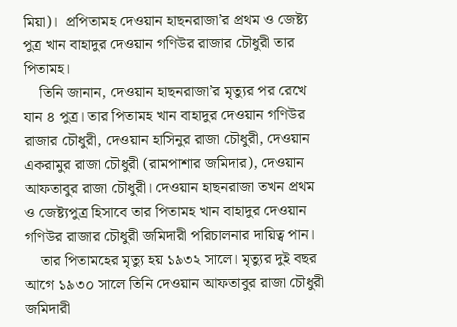মিয়া)।  প্রপিতামহ দেওয়ান হাছনরাজা’র প্রথম ও জে‍ষ্ট‍‍্য পুত্র খান বাহাদুর দেওয়ান গণিউর রাজার চৌধুরী তার পিতামহ।
    তিনি জানান, দেওয়ান হাছনরাজা’র মৃত‍্যুর পর রেখে যান ৪ পুত্র। তার পিতামহ খান বাহাদুর দেওয়ান গণিউর রাজার চৌধুরী, দেওয়ান হাসিনুর রাজা চৌধুরী, দেওয়ান একরামুর রাজা চৌধুরী (রামপাশার জমিদার), দেওয়ান আফতাবুর রাজা চৌধুরী। দেওয়ান হাছনরাজা তখন প্রথম ও জেষ্ট‍্যপুত্র হিসাবে তার পিতামহ খান বাহাদুর দেওয়ান গণিউর রাজার চৌধুরী জমিদারী পরিচালনার দায়িত্ব পান।
    তার পিতামহের মৃত‍্যু হয় ১৯৩২ সালে। মৃত‍্যুর দুই বছর আগে ১৯৩০ সালে তিনি দেওয়ান আফতাবুর রাজা চৌধুরী জমিদারী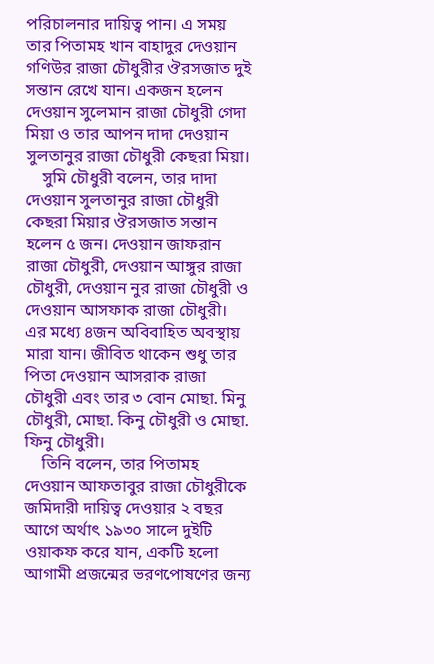পরিচালনার দায়িত্ব পান। এ সময় তার পিতামহ খান বাহাদুর দেওয়ান গণিউর রাজা চৌধুরীর ঔরসজাত দুই সন্তান রেখে যান। একজন হলেন দেওয়ান সুলেমান রাজা চৌধুরী গেদা মিয়া ও তার আপন দাদা দেওয়ান সুলতানুর রাজা চৌধুরী কেছরা মিয়া।
    সুমি চৌধুরী বলেন, তার দাদা দেওয়ান সুলতানুর রাজা চৌধুরী কেছরা মিয়ার ঔরসজাত সন্তান হলেন ৫ জন। দেওয়ান জাফরান রাজা চৌধুরী, দেওয়ান আঙ্গুর রাজা চৌধুরী, দেওয়ান নুর রাজা চৌধুরী ও দেওয়ান আসফাক রাজা চৌধুরী। এর মধ্যে ৪জন অবিবাহিত অবস্থায় মারা যান। জীবিত থাকেন শুধু তার পিতা দেওয়ান আসরাক রাজা চৌধুরী এবং তার ৩ বোন মোছা. মিনু চৌধুরী, মোছা. কিনু চৌধুরী ও মোছা. ফিনু চৌধুরী।
    তিনি বলেন, তার পিতামহ দেওয়ান আফতাবুর রাজা চৌধুরীকে জমিদারী দায়িত্ব দেওয়ার ২ বছর আগে অর্থাৎ ১৯৩০ সালে দুইটি ওয়াকফ করে যান, একটি হলো আগামী প্রজন্মের ভরণপোষণের জন‍্য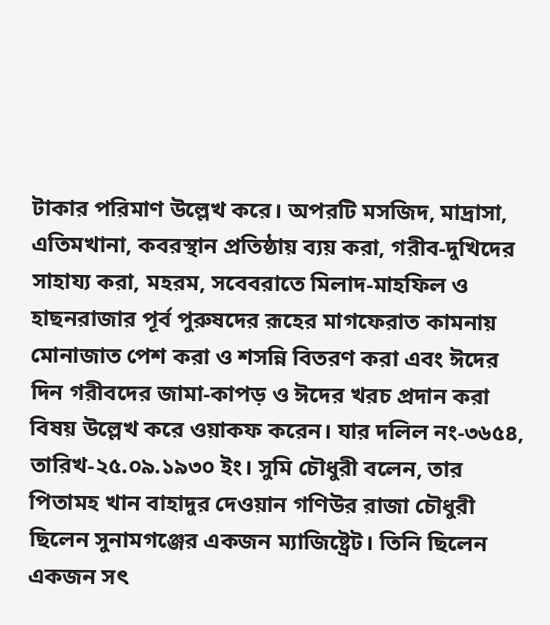টাকার পরিমাণ উল্লেখ করে। অপরটি মসজিদ, মাদ্রাসা, এতিমখানা, কবরস্থান প্রতিষ্ঠায় ব‍্যয় করা, গরীব-দুখিদের সাহায‍্য করা, মহরম, সবেবরাতে মিলাদ-মাহফিল ও হাছনরাজার পূর্ব পুরুষদের রূহের মাগফেরাত কামনায় মোনাজাত পেশ করা ও শসন্নি বিতরণ করা এবং ঈদের দিন গরীবদের জামা-কাপড় ও ঈদের খরচ প্রদান করা বিষয় উল্লেখ করে ওয়াকফ করেন। যার দলিল নং-৩৬৫৪, তারিখ-২৫.০৯.১৯৩০ ইং। সুমি চৌধুরী বলেন, তার পিতামহ খান বাহাদুর দেওয়ান গণিউর রাজা চৌধুরী ছিলেন সুনামগঞ্জের একজন ম‍্যাজিষ্ট্রেট। তিনি ছিলেন একজন সৎ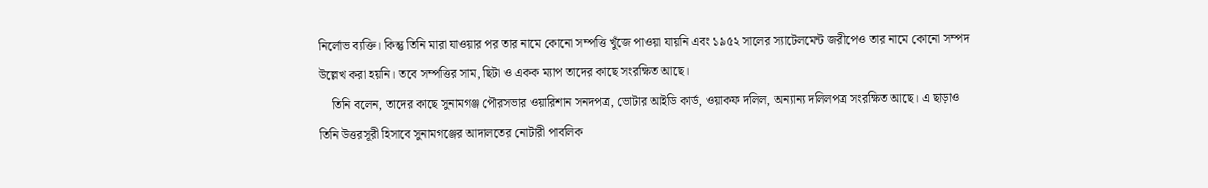নির্লোভ ব‍্যক্তি। কিন্তু তিনি মারা যাওয়ার পর তার নামে কোনো সম্পত্তি খুঁজে পাওয়া যায়নি এবং ১৯৫২ সালের স‍্যাটেলমেন্ট জরীপেও তার নামে কোনো সম্পদ উল্লেখ করা হয়নি। তবে সম্পত্তির সাম, ছিটা ও একক ম‍্যাপ তাদের কাছে সংরক্ষিত আছে।
    তিনি বলেন, তাদের কাছে সুনামগঞ্জ পৌরসভার ওয়ারিশান সনদপত্র, ভোটার আইডি কার্ড, ওয়াকফ দলিল, অন‍্যান‍্য দলিলপত্র সংরক্ষিত আছে। এ ছাড়াও তিনি উত্তরসূরী হিসাবে সুনামগঞ্জের আদালতের নোটারী পাবলিক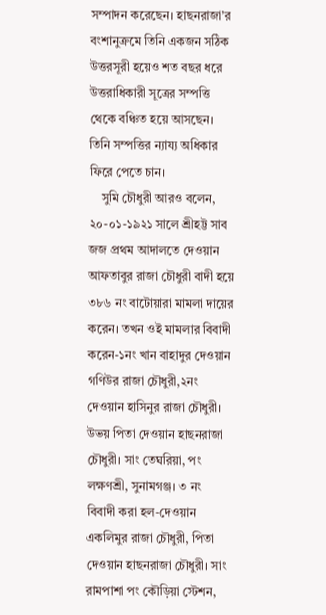সম্পাদন করেছেন। হাছনরাজা’র বংশানুক্রমে তিনি একজন সঠিক উত্তরসূরী হয়েও শত বছর ধরে উত্তরাধিকারী সূত্রের সম্পত্তি থেকে বঞ্চিত হয়ে আসছেন। তিনি সম্পত্তির ন‍্যায‍্য অধিকার ফিরে পেতে চান।
    সুমি চৌধুরী আরও বলেন, ২০-০১-১৯২১ সালে শ্রীহট্ট সাব জজ প্রথম আদালতে দেওয়ান আফতাবুর রাজা চৌধুরী বাদী হয়ে ৩৮৬ নং বাটোয়ারা মামলা দায়ের করেন। তখন ওই মামলার বিবাদী করেন-১নং খান বাহাদুর দেওয়ান গণিউর রাজা চৌধুরী,২নং দেওয়ান হাসিনুর রাজা চৌধুরী। উভয় পিতা দেওয়ান হাছনরাজা চৌধুরী। সাং তেঘরিয়া, পং লক্ষণশ্রী, সুনামগঞ্জ। ৩ নং বিবাদী করা হল-দেওয়ান একলিমুর রাজা চৌধুরী, পিতা দেওয়ান হাছনরাজা চৌধুরী। সাং রামপাশা পং কৌড়িয়া স্টেশন,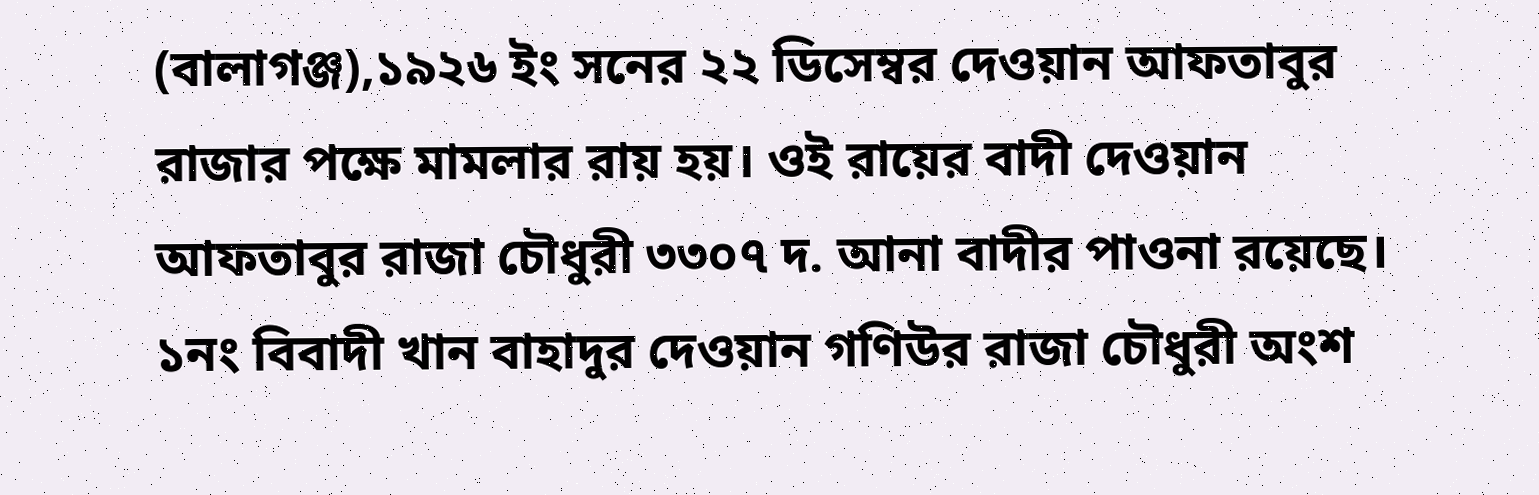(বালাগঞ্জ),১৯২৬ ইং সনের ২২ ডিসেম্বর দেওয়ান আফতাবুর রাজার পক্ষে মামলার রায় হয়। ওই রায়ের বাদী দেওয়ান আফতাবুর রাজা চৌধুরী ৩৩০৭ দ. আনা বাদীর পাওনা রয়েছে। ১নং বিবাদী খান বাহাদুর দেওয়ান গণিউর রাজা চৌধুরী অংশ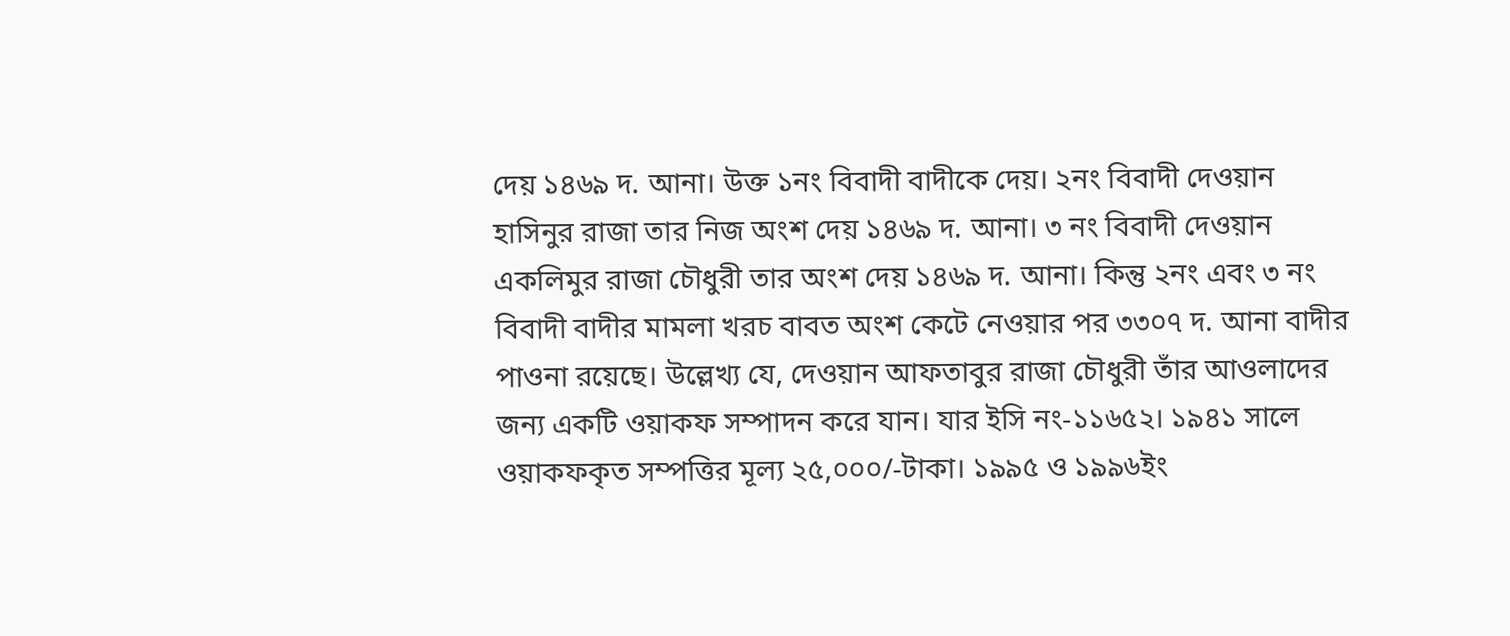দেয় ১৪৬৯ দ. আনা। উক্ত ১নং বিবাদী বাদীকে দেয়। ২নং বিবাদী দেওয়ান হাসিনুর রাজা তার নিজ অংশ দেয় ১৪৬৯ দ. আনা। ৩ নং বিবাদী দেওয়ান একলিমুর রাজা চৌধুরী তার অংশ দেয় ১৪৬৯ দ. আনা। কিন্তু ২নং এবং ৩ নং বিবাদী বাদীর মামলা খরচ বাবত অংশ কেটে নেওয়ার পর ৩৩০৭ দ. আনা বাদীর পাওনা রয়েছে। উল্লেখ্য যে, দেওয়ান আফতাবুর রাজা চৌধুরী তাঁর আওলাদের জন‍্য একটি ওয়াকফ সম্পাদন করে যান। যার ইসি নং-১১৬৫২। ১৯৪১ সালে ওয়াকফকৃত সম্পত্তির মূল‍্য ২৫,০০০/-টাকা। ১৯৯৫ ও ১৯৯৬ইং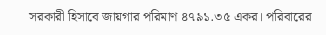সরকারী হিসাবে জায়গার পরিমাণ ৪৭৯১.৩৫ একর। পরিবারের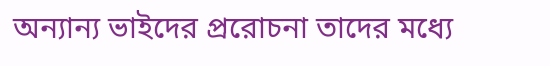অন‍্যান‍্য ভাইদের প্ররোচনা তাদের মধ‍্যে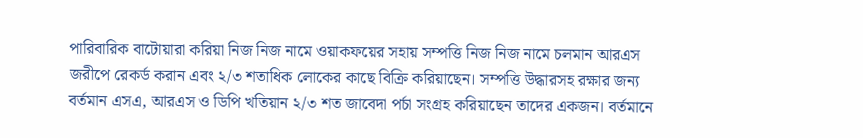পারিবারিক বাটোয়ারা করিয়া নিজ নিজ নামে ওয়াকফয়ের সহায় সম্পত্তি নিজ নিজ নামে চলমান আরএস জরীপে রেকর্ড করান এবং ২/৩ শতাধিক লোকের কাছে বিক্রি করিয়াছেন। সম্পত্তি উদ্ধারসহ রক্ষার জন‍্য  বর্তমান এসএ, আরএস ও ডিপি খতিয়ান ২/৩ শত জাবেদা পর্চা সংগ্রহ করিয়াছেন তাদের একজন। বর্তমানে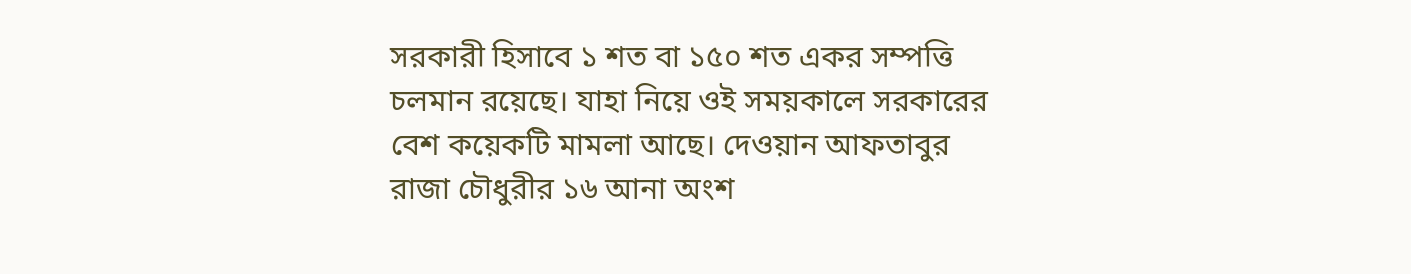সরকারী হিসাবে ১ শত বা ১৫০ শত একর সম্পত্তি চলমান রয়েছে। যাহা নিয়ে ওই সময়কালে সরকারের বেশ কয়েকটি মামলা আছে। দেওয়ান আফতাবুর রাজা চৌধুরীর ১৬ আনা অংশ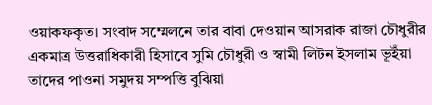ওয়াকফকৃত। সংবাদ সম্মেলনে তার বাবা দেওয়ান আসরাক রাজা চৌধুরীর একমাত্র উত্তরাধিকারী হিসাবে সুমি চৌধুরী ও স্বামী লিটন ইসলাম ভূইঁয়া তাদের পাওনা সমুদয় সম্পত্তি বুঝিয়া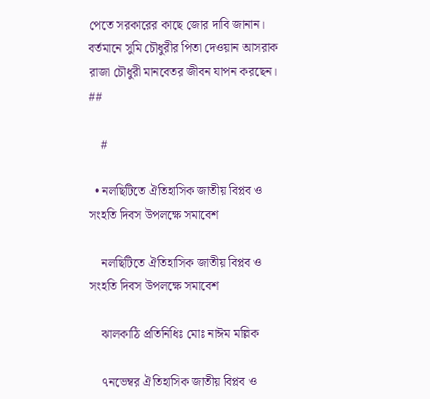পেতে সরকারের কাছে জোর দাবি জানান। বর্তমানে সুমি চৌধুরীর পিতা দেওয়ান আসরাক রাজা চৌধুরী মানবেতর জীবন যাপন করছেন। ##

    #

  • নলছিটিতে ঐতিহাসিক জাতীয় বিপ্লব ও সংহতি দিবস উপলক্ষে সমাবেশ

    নলছিটিতে ঐতিহাসিক জাতীয় বিপ্লব ও সংহতি দিবস উপলক্ষে সমাবেশ

    ঝালকাঠি প্রতিনিধিঃ মোঃ নাঈম মল্লিক

    ৭নভেম্বর ঐতিহাসিক জাতীয় বিপ্লব ও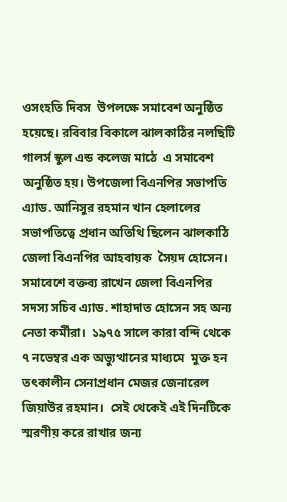ওসংহতি দিবস  উপলক্ষে সমাবেশ অনুষ্ঠিত হয়েছে। রবিবার বিকালে ঝালকাঠির নলছিটি গালর্স স্কুল এন্ড কলেজ মাঠে  এ সমাবেশ  অনুষ্ঠিত হয়। উপজেলা বিএনপির সভাপতি এ্যাড. আনিসুর রহমান খান হেলালের সভাপতিত্বে প্রধান অতিথি ছিলেন ঝালকাঠি জেলা বিএনপির আহবায়ক  সৈয়দ হোসেন। সমাবেশে বক্তব্য রাখেন জেলা বিএনপির সদস্য সচিব এ্যাড. শাহাদাত হোসেন সহ অন্য নেতা কর্মীরা।  ১৯৭৫ সালে কারা বন্দি থেকে ৭ নভেম্বর এক অভ্যুত্থানের মাধ্যমে  মুক্ত হন তৎকালীন সেনাপ্রধান মেজর জেনারেল জিয়াউর রহমান।  সেই থেকেই এই দিনটিকে স্মরণীয় করে রাখার জন্য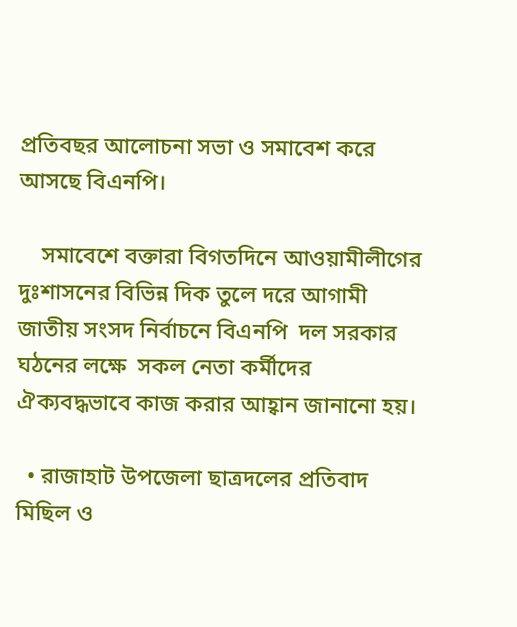প্রতিবছর আলোচনা সভা ও সমাবেশ করে আসছে বিএনপি।

    সমাবেশে বক্তারা বিগতদিনে আওয়ামীলীগের  দুঃশাসনের বিভিন্ন দিক তুলে দরে আগামী জাতীয় সংসদ নির্বাচনে বিএনপি  দল সরকার ঘঠনের লক্ষে  সকল নেতা কর্মীদের ঐক্যবদ্ধভাবে কাজ করার আহ্বান জানানো হয়।

  • রাজাহাট উপজেলা ছাত্রদলের প্রতিবাদ মিছিল ও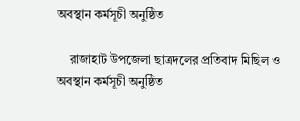অবস্থান কর্মসূচী অনুষ্ঠিত

    রাজাহাট উপজেলা ছাত্রদলের প্রতিবাদ মিছিল ও অবস্থান কর্মসূচী অনুষ্ঠিত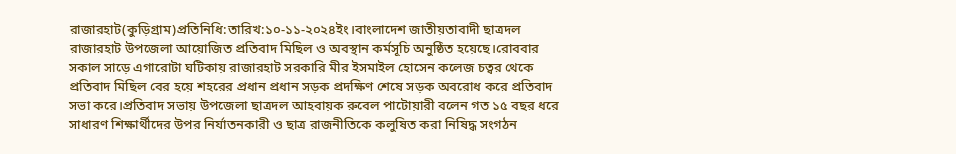রাজারহাট(কুড়িগ্রাম)প্রতিনিধি:তারিখ:১০-১১-২০২৪ইং।বাংলাদেশ জাতীয়তাবাদী ছাত্রদল রাজারহাট উপজেলা আয়োজিত প্রতিবাদ মিছিল ও অবস্থান কর্মসূচি অনুষ্ঠিত হয়েছে।রোববার সকাল সাড়ে এগারোটা ঘটিকায় রাজারহাট সরকারি মীর ইসমাইল হোসেন কলেজ চত্বর থেকে প্রতিবাদ মিছিল বের হয়ে শহরের প্রধান প্রধান সড়ক প্রদক্ষিণ শেষে সড়ক অবরোধ করে প্রতিবাদ সভা করে।প্রতিবাদ সভায় উপজেলা ছাত্রদল আহবায়ক রুবেল পাটোয়ারী বলেন গত ১৫ বছর ধরে সাধারণ শিক্ষার্থীদের উপর নির্যাতনকারী ও ছাত্র রাজনীতিকে কলুষিত করা নিষিদ্ধ সংগঠন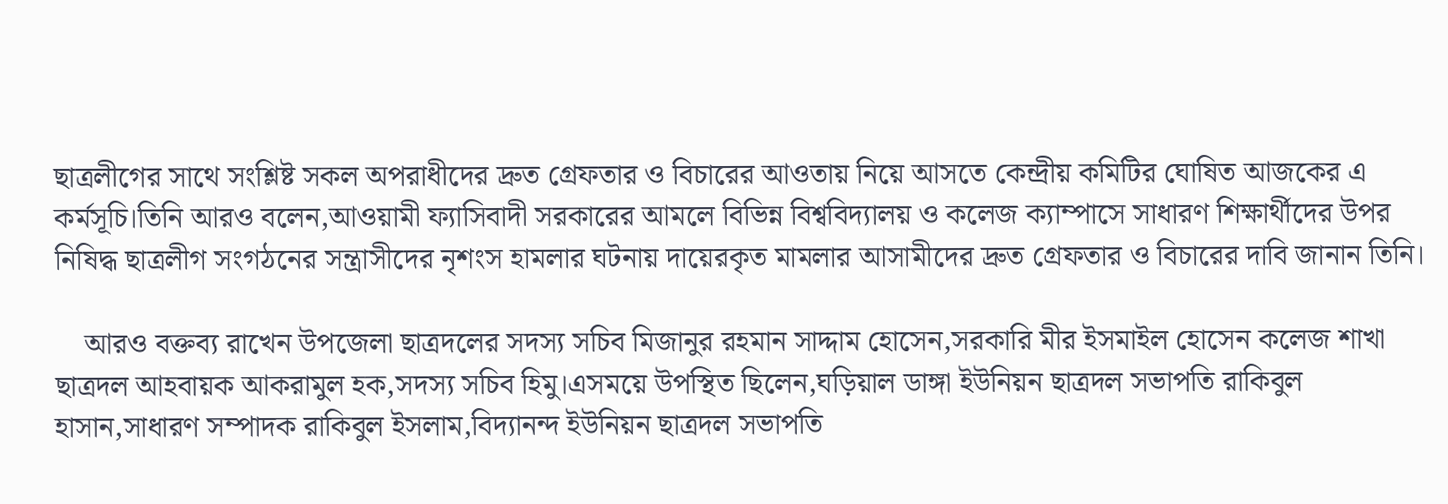ছাত্রলীগের সাথে সংশ্লিষ্ট সকল অপরাধীদের দ্রুত গ্রেফতার ও বিচারের আওতায় নিয়ে আসতে কেন্দ্রীয় কমিটির ঘোষিত আজকের এ কর্মসূচি।তিনি আরও বলেন,আওয়ামী ফ্যাসিবাদী সরকারের আমলে বিভিন্ন বিশ্ববিদ্যালয় ও কলেজ ক্যাম্পাসে সাধারণ শিক্ষার্থীদের উপর নিষিদ্ধ ছাত্রলীগ সংগঠনের সন্ত্রাসীদের নৃশংস হামলার ঘটনায় দায়েরকৃত মামলার আসামীদের দ্রুত গ্রেফতার ও বিচারের দাবি জানান তিনি।

    আরও বক্তব্য রাখেন উপজেলা ছাত্রদলের সদস্য সচিব মিজানুর রহমান সাদ্দাম হোসেন,সরকারি মীর ইসমাইল হোসেন কলেজ শাখা ছাত্রদল আহবায়ক আকরামুল হক,সদস্য সচিব হিমু।এসময়ে উপস্থিত ছিলেন,ঘড়িয়াল ডাঙ্গা ইউনিয়ন ছাত্রদল সভাপতি রাকিবুল হাসান,সাধারণ সম্পাদক রাকিবুল ইসলাম,বিদ্যানন্দ ইউনিয়ন ছাত্রদল সভাপতি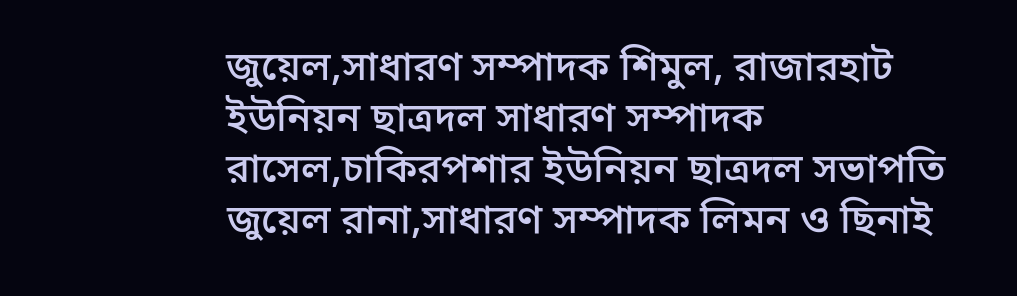জুয়েল,সাধারণ সম্পাদক শিমুল, রাজারহাট ইউনিয়ন ছাত্রদল সাধারণ সম্পাদক রাসেল,চাকিরপশার ইউনিয়ন ছাত্রদল সভাপতি জুয়েল রানা,সাধারণ সম্পাদক লিমন ও ছিনাই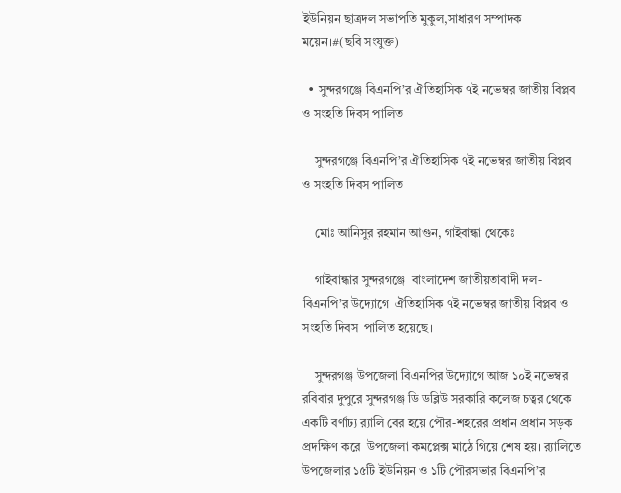ইউনিয়ন ছাত্রদল সভাপতি মুকুল,সাধারণ সম্পাদক ময়েন।#(ছবি সংযুক্ত)

  • সুন্দরগঞ্জে বিএনপি’র ঐতিহাসিক ৭ই নভেম্বর জাতীয় বিপ্লব ও সংহতি দিবস পালিত

    সুন্দরগঞ্জে বিএনপি’র ঐতিহাসিক ৭ই নভেম্বর জাতীয় বিপ্লব ও সংহতি দিবস পালিত

    মোঃ আনিসুর রহমান আগুন, গাইবান্ধা থেকেঃ

    গাইবান্ধার সুন্দরগঞ্জে  বাংলাদেশ জাতীয়তাবাদী দল- বিএনপি’র উদ্যোগে  ঐতিহাসিক ৭ই নভেম্বর জাতীয় বিপ্লব ও সংহতি দিবস  পালিত হয়েছে।

    সুন্দরগঞ্জ উপজেলা বিএনপির উদ্যোগে আজ ১০ই নভেম্বর  রবিবার দুপুরে সুন্দরগঞ্জ ডি ডব্লিউ সরকারি কলেজ চত্বর থেকে একটি বর্ণাঢ্য র‌্যালি বের হয়ে পৌর-শহরের প্রধান প্রধান সড়ক প্রদক্ষিণ করে  উপজেলা কমপ্লেক্স মাঠে গিয়ে শেষ হয়। র‌্যালিতে উপজেলার ১৫টি ইউনিয়ন ও ১টি পৌরসভার বিএনপি’র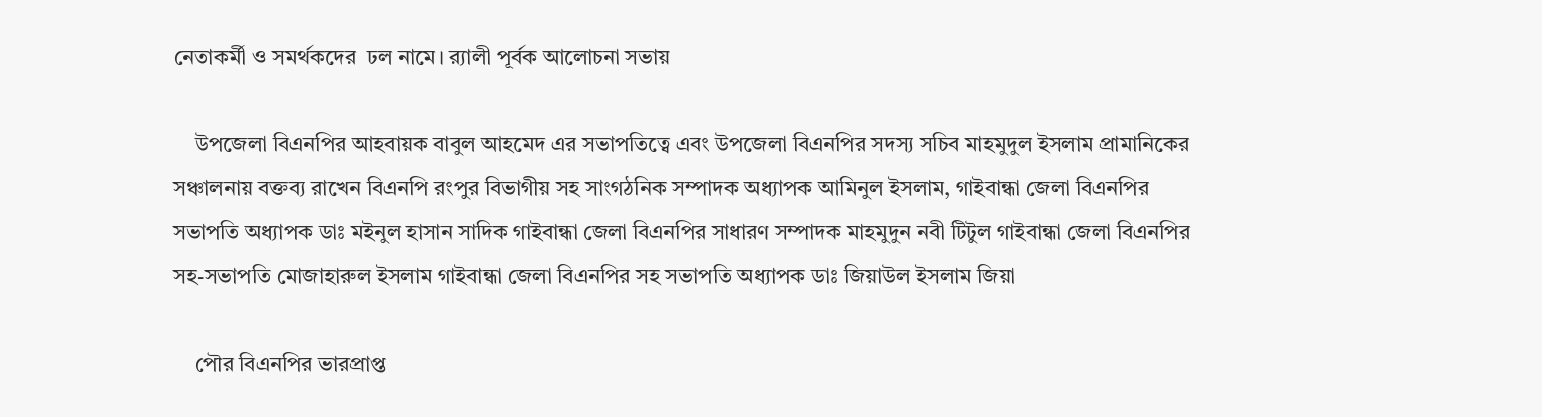নেতাকর্মী ও সমর্থকদের  ঢল নামে। র‍্যালী পূর্বক আলোচনা সভায়

    উপজেলা বিএনপির আহবায়ক বাবুল আহমেদ এর সভাপতিত্বে এবং উপজেলা বিএনপির সদস্য সচিব মাহমুদুল ইসলাম প্রামানিকের সঞ্চালনায় বক্তব্য রাখেন বিএনপি রংপুর বিভাগীয় সহ সাংগঠনিক সম্পাদক অধ্যাপক আমিনুল ইসলাম, গাইবান্ধা জেলা বিএনপির সভাপতি অধ্যাপক ডাঃ মইনুল হাসান সাদিক গাইবান্ধা জেলা বিএনপির সাধারণ সম্পাদক মাহমুদুন নবী টিটুল গাইবান্ধা জেলা বিএনপির সহ-সভাপতি মোজাহারুল ইসলাম গাইবান্ধা জেলা বিএনপির সহ সভাপতি অধ্যাপক ডাঃ জিয়াউল ইসলাম জিয়া

    পৌর বিএনপির ভারপ্রাপ্ত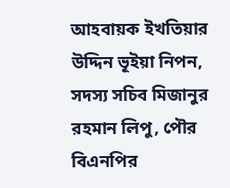আহবায়ক ইখতিয়ার উদ্দিন ভূইয়া নিপন, সদস্য সচিব মিজানুর রহমান লিপু, পৌর বিএনপির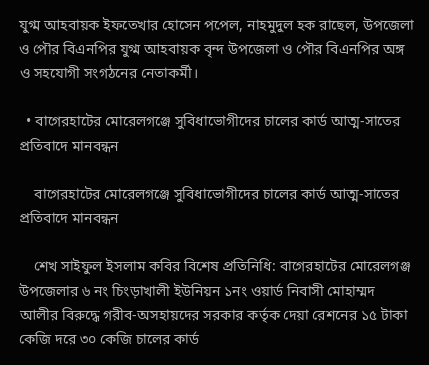যুগ্ম আহবায়ক ইফতেখার হোসেন পপেল, নাহমুদুল হক রাছেল, উপজেলা ও পৌর বিএনপির যুগ্ম আহবায়ক বৃন্দ উপজেলা ও পৌর বিএনপির অঙ্গ ও সহযোগী সংগঠনের নেতাকর্মী।

  • বাগেরহাটের মোরেলগঞ্জে সুবিধাভোগীদের চালের কার্ড আত্ম-সাতের  প্রতিবাদে মানবন্ধন

    বাগেরহাটের মোরেলগঞ্জে সুবিধাভোগীদের চালের কার্ড আত্ম-সাতের প্রতিবাদে মানবন্ধন

    শেখ সাইফুল ইসলাম কবির বিশেষ প্রতিনিধি: বাগেরহাটের মোরেলগঞ্জ উপজেলার ৬ নং চিংড়াখালী ইউনিয়ন ১নং ওয়ার্ড নিবাসী মোহাম্মদ আলীর বিরুদ্ধে গরীব-অসহায়দের সরকার কর্তৃক দেয়া রেশনের ১৫ টাকা কেজি দরে ৩০ কেজি চালের কার্ড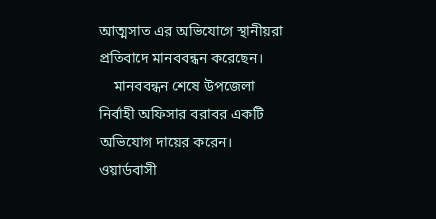আত্মসাত এর অভিযোগে স্থানীয়রা প্রতিবাদে মানববন্ধন করেছেন।
    মানববন্ধন শেষে উপজেলা নির্বাহী অফিসার বরাবর একটি অভিযোগ দায়ের করেন। ওয়ার্ডবাসী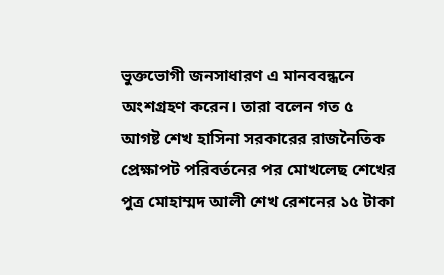ভুক্তভোগী জনসাধারণ এ মানববন্ধনে অংশগ্রহণ করেন। তারা বলেন গত ৫ আগষ্ট শেখ হাসিনা সরকারের রাজনৈতিক প্রেক্ষাপট পরিবর্তনের পর মোখলেছ শেখের পুত্র মোহাম্মদ আলী শেখ রেশনের ১৫ টাকা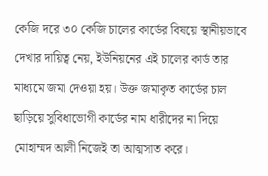কেজি দরে ৩০ কেজি চালের কার্ডের বিষয়ে স্থানীয়ভাবে দেখার দায়িত্ব নেয়, ইউনিয়নের এই চালের কার্ড তার মাধ্যমে জমা দেওয়া হয়। উক্ত জমাকৃত কার্ডের চাল ছাড়িয়ে সুবিধাভোগী কার্ডের নাম ধারীদের না দিয়ে মোহাম্মদ আলী নিজেই তা আত্মসাত করে।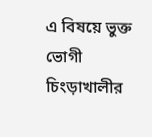এ বিষয়ে ভুক্ত ভোগী চিংড়াখালীর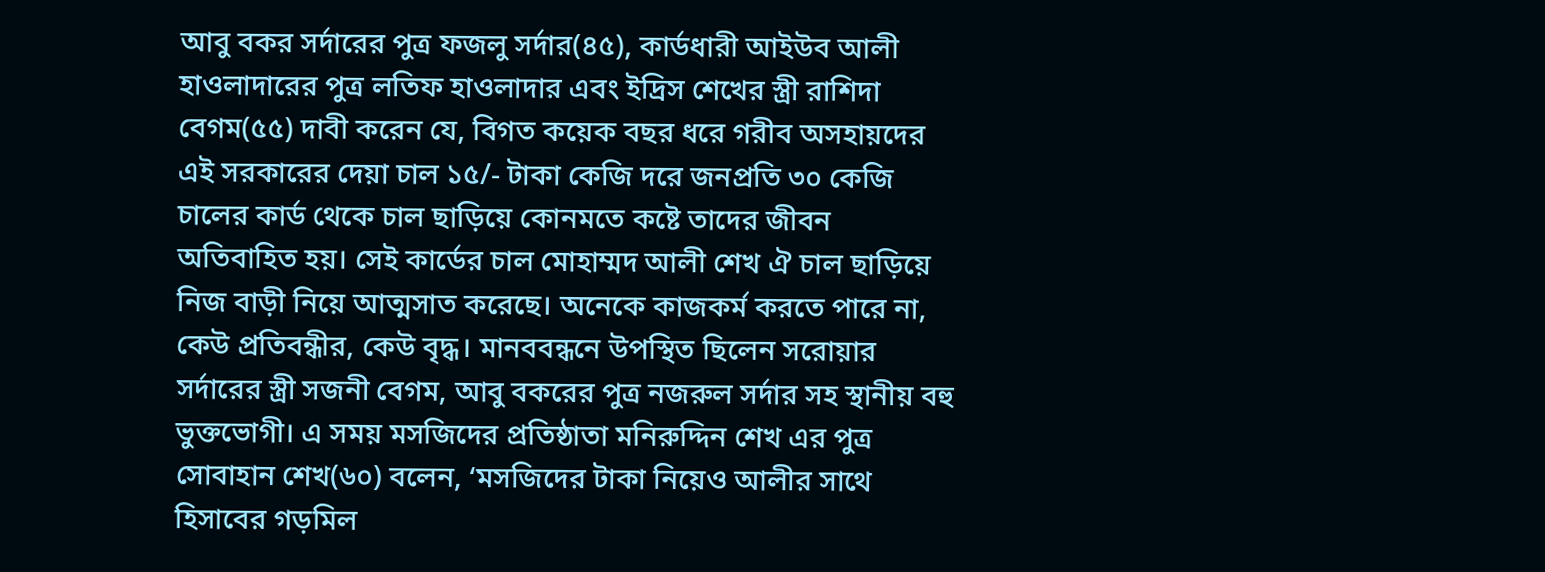আবু বকর সর্দারের পুত্র ফজলু সর্দার(৪৫), কার্ডধারী আইউব আলী হাওলাদারের পুত্র লতিফ হাওলাদার এবং ইদ্রিস শেখের স্ত্রী রাশিদা বেগম(৫৫) দাবী করেন যে, বিগত কয়েক বছর ধরে গরীব অসহায়দের এই সরকারের দেয়া চাল ১৫/- টাকা কেজি দরে জনপ্রতি ৩০ কেজি চালের কার্ড থেকে চাল ছাড়িয়ে কোনমতে কষ্টে তাদের জীবন অতিবাহিত হয়। সেই কার্ডের চাল মোহাম্মদ আলী শেখ ঐ চাল ছাড়িয়ে নিজ বাড়ী নিয়ে আত্মসাত করেছে। অনেকে কাজকর্ম করতে পারে না, কেউ প্রতিবন্ধীর, কেউ বৃদ্ধ। মানববন্ধনে উপস্থিত ছিলেন সরোয়ার সর্দারের স্ত্রী সজনী বেগম, আবু বকরের পুত্র নজরুল সর্দার সহ স্থানীয় বহু ভুক্তভোগী। এ সময় মসজিদের প্রতিষ্ঠাতা মনিরুদ্দিন শেখ এর পুত্র সোবাহান শেখ(৬০) বলেন, ‘মসজিদের টাকা নিয়েও আলীর সাথে হিসাবের গড়মিল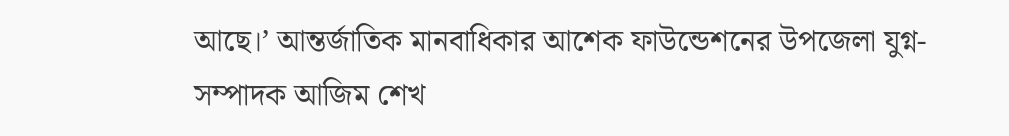আছে।’ আন্তর্জাতিক মানবাধিকার আশেক ফাউন্ডেশনের উপজেলা যুগ্ন-সম্পাদক আজিম শেখ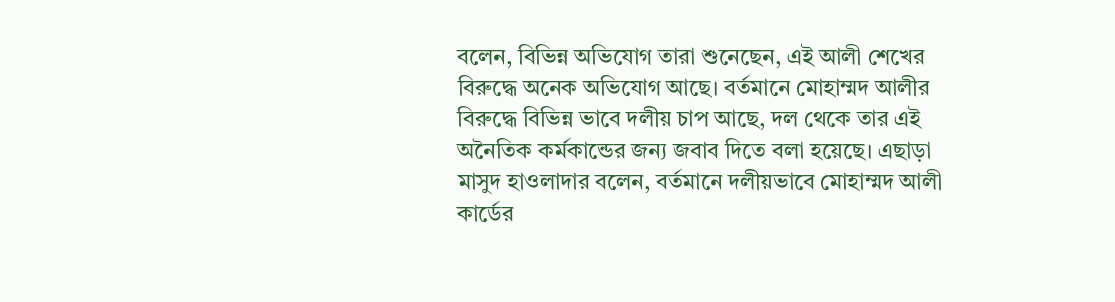বলেন, বিভিন্ন অভিযোগ তারা শুনেছেন, এই আলী শেখের বিরুদ্ধে অনেক অভিযোগ আছে। বর্তমানে মোহাম্মদ আলীর বিরুদ্ধে বিভিন্ন ভাবে দলীয় চাপ আছে, দল থেকে তার এই অনৈতিক কর্মকান্ডের জন্য জবাব দিতে বলা হয়েছে। এছাড়া মাসুদ হাওলাদার বলেন, বর্তমানে দলীয়ভাবে মোহাম্মদ আলী কার্ডের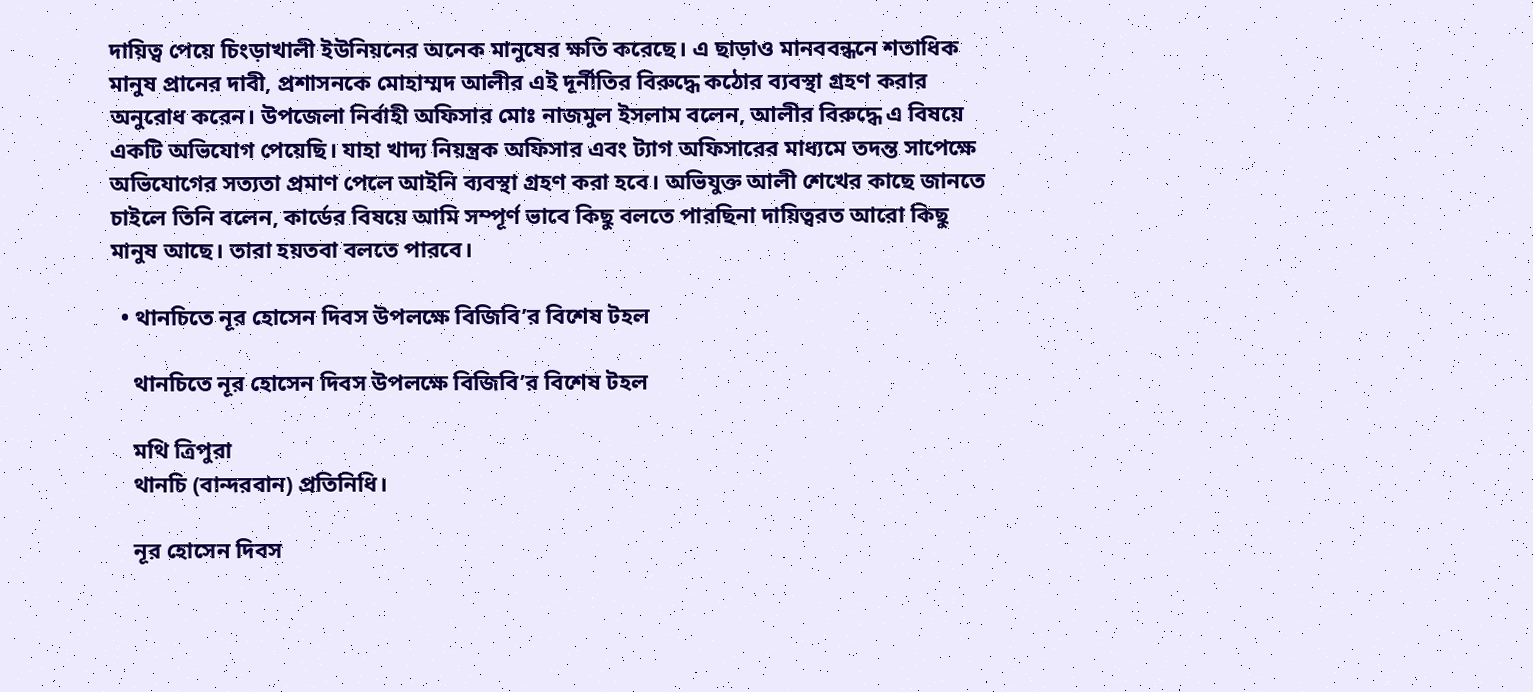দায়িত্ব পেয়ে চিংড়াখালী ইউনিয়নের অনেক মানুষের ক্ষতি করেছে। এ ছাড়াও মানববন্ধনে শতাধিক মানুষ প্রানের দাবী, প্রশাসনকে মোহাম্মদ আলীর এই দূর্নীতির বিরুদ্ধে কঠোর ব্যবস্থা গ্রহণ করার অনুরোধ করেন। উপজেলা নির্বাহী অফিসার মোঃ নাজমুল ইসলাম বলেন, আলীর বিরুদ্ধে এ বিষয়ে একটি অভিযোগ পেয়েছি। যাহা খাদ্য নিয়ন্ত্রক অফিসার এবং ট্যাগ অফিসারের মাধ্যমে তদন্ত সাপেক্ষে অভিযোগের সত্যতা প্রমাণ পেলে আইনি ব্যবস্থা গ্রহণ করা হবে। অভিযুক্ত আলী শেখের কাছে জানতে চাইলে তিনি বলেন, কার্ডের বিষয়ে আমি সম্পূর্ণ ভাবে কিছু বলতে পারছিনা দায়িত্বরত আরো কিছু মানুষ আছে। তারা হয়তবা বলতে পারবে।

  • থানচিতে নূর হোসেন দিবস উপলক্ষে বিজিবি’র বিশেষ টহল

    থানচিতে নূর হোসেন দিবস উপলক্ষে বিজিবি’র বিশেষ টহল

    মথি ত্রিপুরা
    থানচি (বান্দরবান) প্রতিনিধি।

    নূর হোসেন দিবস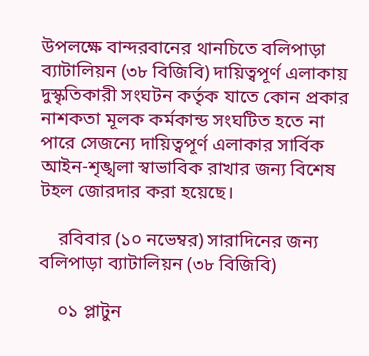উপলক্ষে বান্দরবানের থানচিতে বলিপাড়া ব্যাটালিয়ন (৩৮ বিজিবি) দায়িত্বপূর্ণ এলাকায় দুস্কৃতিকারী সংঘটন কর্তৃক যাতে কোন প্রকার নাশকতা মূলক কর্মকান্ড সংঘটিত হতে না পারে সেজন্যে দায়িত্বপূর্ণ এলাকার সার্বিক আইন-শৃঙ্খলা স্বাভাবিক রাখার জন্য বিশেষ টহল জোরদার করা হয়েছে।

    রবিবার (১০ নভেম্বর) সারাদিনের জন্য বলিপাড়া ব্যাটালিয়ন (৩৮ বিজিবি)

    ০১ প্লাটুন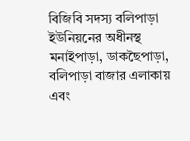বিজিবি সদস্য বলিপাড়া ইউনিয়নের অধীনস্থ মনাইপাড়া, ডাকছৈপাড়া, বলিপাড়া বাজার এলাকায় এবং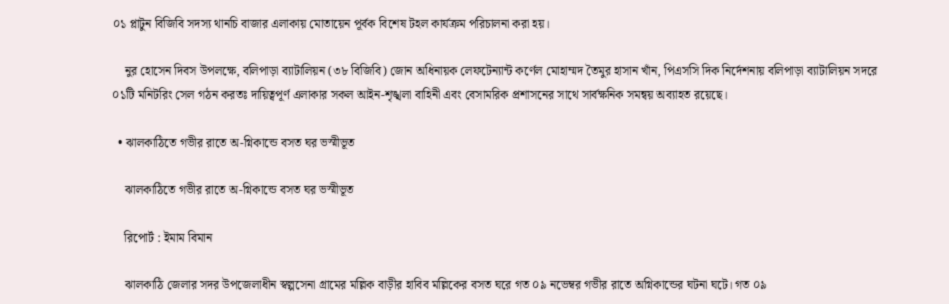০১ প্লাটুন বিজিবি সদস্য থানচি বাজার এলাকায় মোতায়েন পূর্বক বিশেষ টহল কার্যক্রম পরিচালনা করা হয়।

    নুর হোসেন দিবস উপলক্ষে, বলিপাড়া ব্যাটালিয়ন (৩৮ বিজিবি) জোন অধিনায়ক লেফটেন্যান্ট কর্ণেল মোহাম্মদ তৈমুর হাসান খাঁন, পিএসসি দিক নির্দেশনায় বলিপাড়া ব্যাটালিয়ন সদরে ০১টি মনিটরিং সেল গঠন করতঃ দায়িত্বপূর্ণ এলাকার সকল আইন-শৃঙ্খলা বাহিনী এবং বেসামরিক প্রশাসনের সাথে সার্বক্ষনিক সমন্বয় অব্যাহত রয়েছে।

  • ঝালকাঠিতে গভীর রাতে অ-গ্নিকান্ডে বসত ঘর ভস্মীভূত

    ঝালকাঠিতে গভীর রাতে অ-গ্নিকান্ডে বসত ঘর ভস্মীভূত

    রিপোর্ট : ইমাম বিমান

    ঝালকাঠি জেলার সদর উপজেলাধীন স্বল্পসেনা গ্রামের মল্লিক বাড়ীর হাবিব মল্লিকের বসত ঘরে গত ০৯ নভেম্বর গভীর রাতে অগ্নিকান্ডের ঘটনা ঘটে। গত ০৯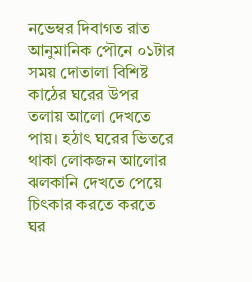নভেম্বর দিবাগত রাত আনুমানিক পৌনে ০১টার সময় দোতালা বিশিষ্ট কাঠের ঘরের উপর তলায় আলো দেখতে পায়। হঠাৎ ঘরের ভিতরে থাকা লোকজন আলোর ঝলকানি দেখতে পেয়ে চিৎকার করতে করতে ঘর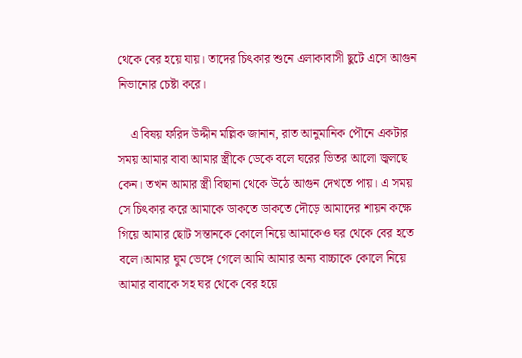থেকে বের হয়ে যায়। তাদের চিৎকার শুনে এলাকাবাসী ছুটে এসে আগুন নিভানোর চেষ্টা করে।

    এ বিষয় ফরিদ উদ্দীন মল্লিক জানান, রাত আনুমানিক পৌনে একটার সময় আমার বাবা আমার স্ত্রীকে ডেকে বলে ঘরের ভিতর আলো জ্বলছে কেন। তখন আমার স্ত্রী বিছানা থেকে উঠে আগুন দেখতে পায়। এ সময় সে চিৎকার করে আমাকে ডাকতে ডাকতে দৌড়ে আমাদের শায়ন কক্ষে গিয়ে আমার ছোট সন্তানকে কোলে নিয়ে আমাকেও ঘর থেকে বের হতে বলে।আমার ঘুম ভেঙ্গে গেলে আমি আমার অন্য বাচ্চাকে কোলে নিয়ে আমার বাবাকে সহ ঘর থেকে বের হয়ে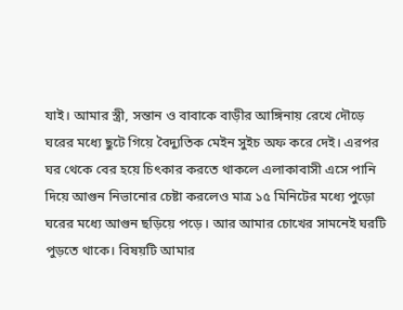যাই। আমার স্ত্রী, সন্তান ও বাবাকে বাড়ীর আঙ্গিনায় রেখে দৌড়ে ঘরের মধ্যে ছুটে গিয়ে বৈদ্যুতিক মেইন সুইচ অফ করে দেই। এরপর ঘর থেকে বের হয়ে চিৎকার করতে থাকলে এলাকাবাসী এসে পানি দিয়ে আগুন নিভানোর চেষ্টা করলেও মাত্র ১৫ মিনিটের মধ্যে পুড়ো ঘরের মধ্যে আগুন ছড়িয়ে পড়ে। আর আমার চোখের সামনেই ঘরটি পুড়তে থাকে। বিষয়টি আমার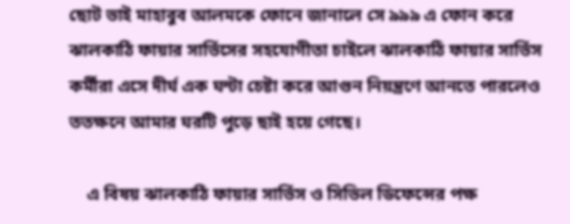ছোট ভাই মাহাবুব আলমকে ফোনে জানালে সে ৯৯৯ এ ফোন করে ঝালকাঠি ফায়ার সার্ভিসের সহযোগীতা চাইলে ঝালকাঠি ফায়ার সার্ভিস কর্মীরা এসে দীর্ঘ এক ঘন্টা চেষ্টা করে আগুন নিয়ন্ত্রণে আনতে পারলেও ততক্ষনে আমার ঘরটি পুড়ে ছাই হয়ে গেছে।

    এ বিষয় ঝালকাঠি ফায়ার সার্ভিস ও সিভিল ডিফেন্সের পক্ষ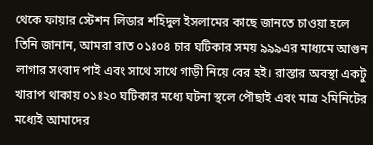থেকে ফায়ার স্টেশন লিডার শহিদুল ইসলামের কাছে জানতে চাওয়া হলে তিনি জানান, আমরা রাত ০১ঃ০৪ চার ঘটিকার সময় ৯৯৯এর মাধ্যমে আগুন লাগার সংবাদ পাই এবং সাথে সাথে গাড়ী নিয়ে বের হই। রাস্তার অবস্থা একটু খারাপ থাকায় ০১ঃ২০ ঘটিকার মধ্যে ঘটনা স্থলে পৌছাই এবং মাত্র ২মিনিটের মধ্যেই আমাদের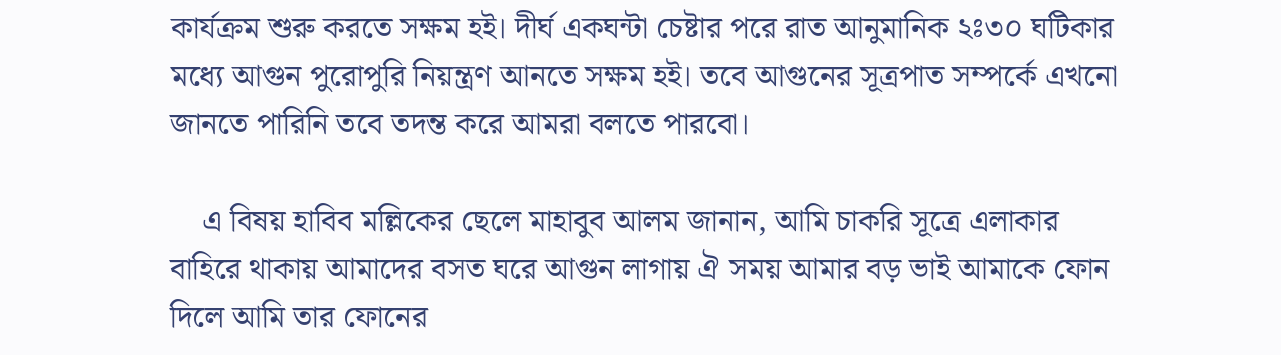কার্যক্রম শুরু করতে সক্ষম হই। দীর্ঘ একঘন্টা চেষ্টার পরে রাত আনুমানিক ২ঃ৩০ ঘটিকার মধ্যে আগুন পুরোপুরি নিয়ন্ত্রণ আনতে সক্ষম হই। তবে আগুনের সূত্রপাত সম্পর্কে এখনো জানতে পারিনি তবে তদন্ত করে আমরা বলতে পারবো।

    এ বিষয় হাবিব মল্লিকের ছেলে মাহাবুব আলম জানান, আমি চাকরি সূত্রে এলাকার বাহিরে থাকায় আমাদের বসত ঘরে আগুন লাগায় ঐ সময় আমার বড় ভাই আমাকে ফোন দিলে আমি তার ফোনের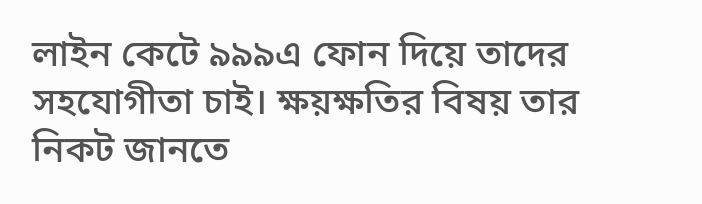লাইন কেটে ৯৯৯এ ফোন দিয়ে তাদের সহযোগীতা চাই। ক্ষয়ক্ষতির বিষয় তার নিকট জানতে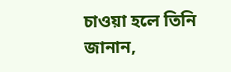চাওয়া হলে তিনি জানান,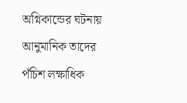অগ্নিকান্ডের ঘটনায় আনুমানিক তাদের পঁচিশ লক্ষাধিক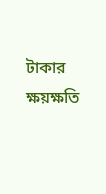টাকার ক্ষয়ক্ষতি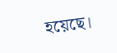হয়েছে।